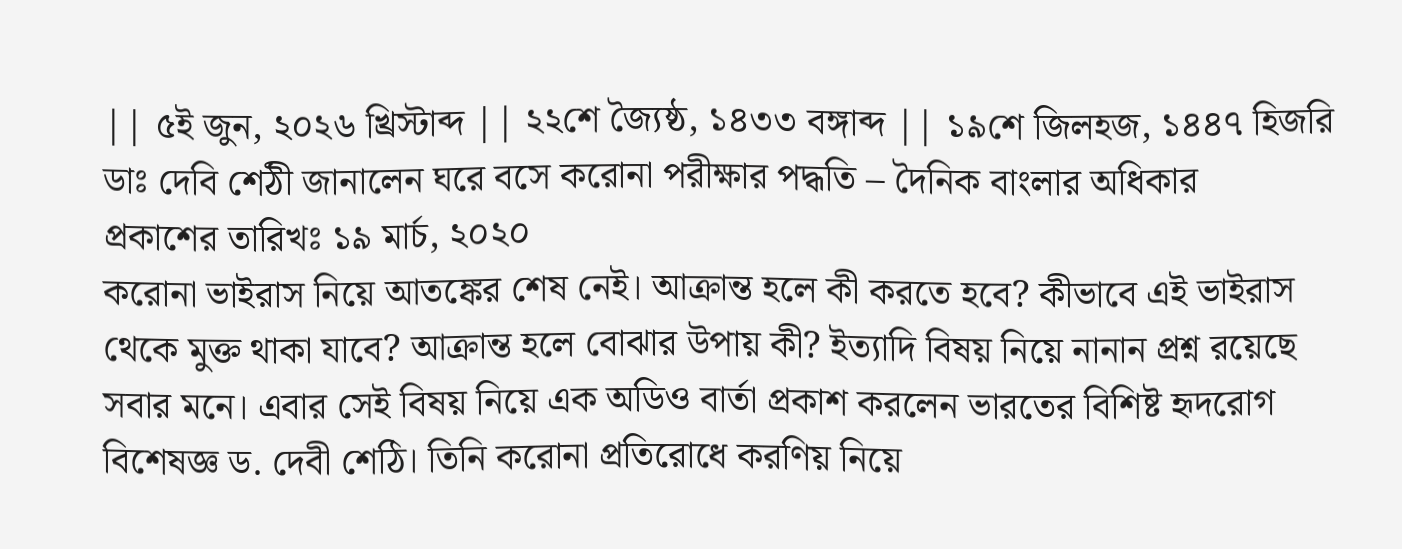|| ৫ই জুন, ২০২৬ খ্রিস্টাব্দ || ২২শে জ্যৈষ্ঠ, ১৪৩৩ বঙ্গাব্দ || ১৯শে জিলহজ, ১৪৪৭ হিজরি
ডাঃ দেবি শেঠী জানালেন ঘরে বসে করোনা পরীক্ষার পদ্ধতি – দৈনিক বাংলার অধিকার
প্রকাশের তারিখঃ ১৯ মার্চ, ২০২০
করোনা ভাইরাস নিয়ে আতঙ্কের শেষ নেই। আক্রান্ত হলে কী করতে হবে? কীভাবে এই ভাইরাস থেকে মুক্ত থাকা যাবে? আক্রান্ত হলে বোঝার উপায় কী? ইত্যাদি বিষয় নিয়ে নানান প্রশ্ন রয়েছে সবার মনে। এবার সেই বিষয় নিয়ে এক অডিও বার্তা প্রকাশ করলেন ভারতের বিশিষ্ট হৃদরোগ বিশেষজ্ঞ ড. দেবী শেঠি। তিনি করোনা প্রতিরোধে করণিয় নিয়ে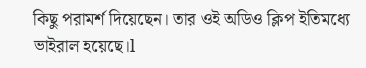কিছু পরামর্শ দিয়েছেন। তার ওই অডিও ক্লিপ ইতিমধ্যে ভাইরাল হয়েছে।l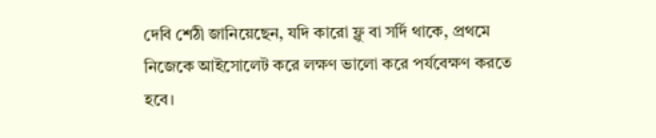দেবি শেঠী জানিয়েছেন, যদি কারো ফ্লু বা সর্দি থাকে, প্রথমে নিজেকে আইসোলেট করে লক্ষণ ভালো করে পর্যবেক্ষণ করতে হবে।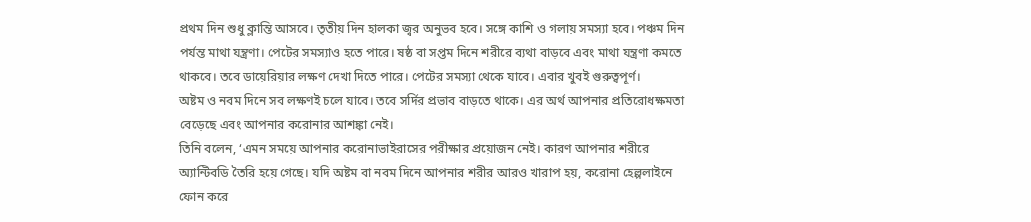প্রথম দিন শুধু ক্লান্তি আসবে। তৃতীয় দিন হালকা জ্বর অনুভব হবে। সঙ্গে কাশি ও গলায় সমস্যা হবে। পঞ্চম দিন পর্যন্ত মাথা যন্ত্রণা। পেটের সমস্যাও হতে পারে। ষষ্ঠ বা সপ্তম দিনে শরীরে ব্যথা বাড়বে এবং মাথা যন্ত্রণা কমতে থাকবে। তবে ডায়েরিয়ার লক্ষণ দেখা দিতে পারে। পেটের সমস্যা থেকে যাবে। এবার খুবই গুরুত্বপূর্ণ।
অষ্টম ও নবম দিনে সব লক্ষণই চলে যাবে। তবে সর্দির প্রভাব বাড়তে থাকে। এর অর্থ আপনার প্রতিরোধক্ষমতা বেড়েছে এবং আপনার করোনার আশঙ্কা নেই।
তিনি বলেন, ‘এমন সময়ে আপনার করোনাভাইরাসের পরীক্ষার প্রয়োজন নেই। কারণ আপনার শরীরে অ্যান্টিবডি তৈরি হয়ে গেছে। যদি অষ্টম বা নবম দিনে আপনার শরীর আরও খারাপ হয়, করোনা হেল্পলাইনে ফোন করে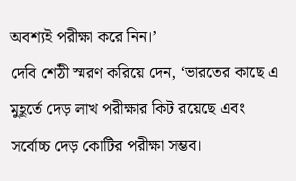অবশ্যই পরীক্ষা করে নিন।’
দেবি শেঠী স্মরণ করিয়ে দেন, ‘ভারতের কাছে এ মুহূর্তে দেড় লাখ পরীক্ষার কিট রয়েছে এবং সর্বোচ্চ দেড় কোটির পরীক্ষা সম্ভব।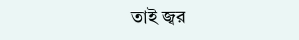তাই জ্বর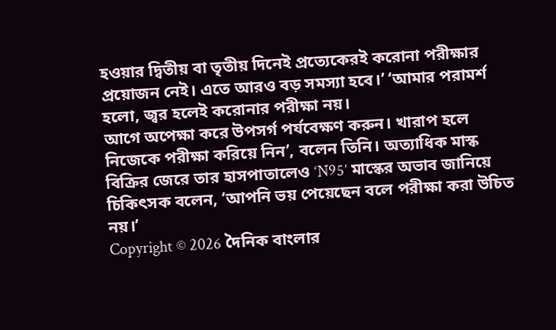হওয়ার দ্বিতীয় বা তৃতীয় দিনেই প্রত্যেকেরই করোনা পরীক্ষার প্রয়োজন নেই। এতে আরও বড় সমস্যা হবে।’ ‘আমার পরামর্শ হলো, জ্বর হলেই করোনার পরীক্ষা নয়।
আগে অপেক্ষা করে উপসর্গ পর্যবেক্ষণ করুন। খারাপ হলে নিজেকে পরীক্ষা করিয়ে নিন’, বলেন তিনি। অত্যাধিক মাস্ক বিক্রির জেরে তার হাসপাতালেও ‘N95’ মাস্কের অভাব জানিয়ে চিকিৎসক বলেন, ‘আপনি ভয় পেয়েছেন বলে পরীক্ষা করা উচিত নয়।’
Copyright © 2026 দৈনিক বাংলার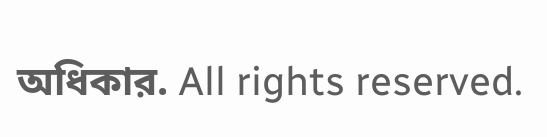অধিকার. All rights reserved.